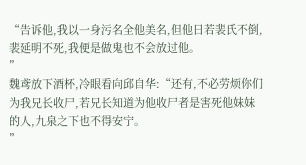“告诉他,我以一身污名全他美名,但他日若裴氏不倒,裴延明不死,我便是做鬼也不会放过他。
”
魏鸢放下酒杯,冷眼看向邱自华:“还有,不必劳烦你们为我兄长收尸,若兄长知道为他收尸者是害死他妹妹的人,九泉之下也不得安宁。
”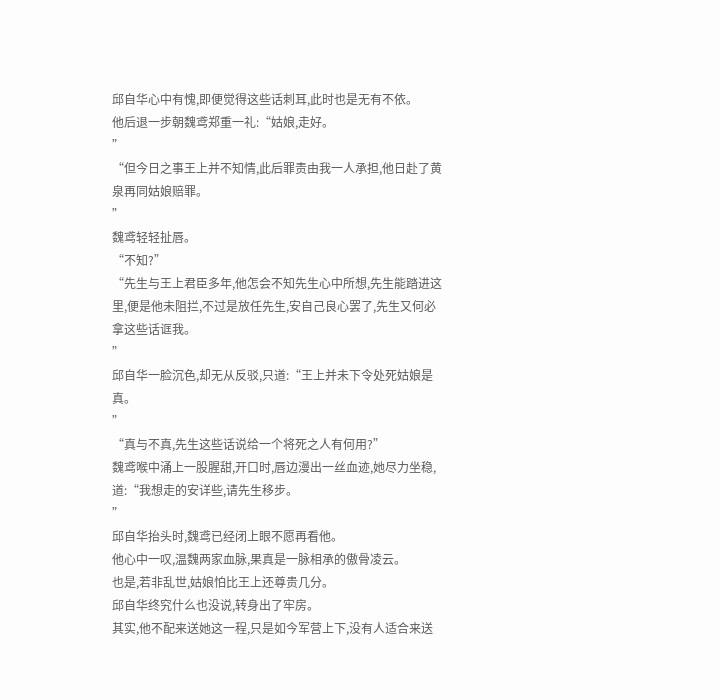邱自华心中有愧,即便觉得这些话刺耳,此时也是无有不依。
他后退一步朝魏鸢郑重一礼:“姑娘,走好。
”
“但今日之事王上并不知情,此后罪责由我一人承担,他日赴了黄泉再同姑娘赔罪。
”
魏鸢轻轻扯唇。
“不知?”
“先生与王上君臣多年,他怎会不知先生心中所想,先生能踏进这里,便是他未阻拦,不过是放任先生,安自己良心罢了,先生又何必拿这些话诓我。
”
邱自华一脸沉色,却无从反驳,只道:“王上并未下令处死姑娘是真。
”
“真与不真,先生这些话说给一个将死之人有何用?”
魏鸢喉中涌上一股腥甜,开口时,唇边漫出一丝血迹,她尽力坐稳,道:“我想走的安详些,请先生移步。
”
邱自华抬头时,魏鸢已经闭上眼不愿再看他。
他心中一叹,温魏两家血脉,果真是一脉相承的傲骨凌云。
也是,若非乱世,姑娘怕比王上还尊贵几分。
邱自华终究什么也没说,转身出了牢房。
其实,他不配来送她这一程,只是如今军营上下,没有人适合来送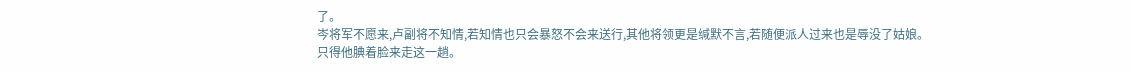了。
岑将军不愿来,卢副将不知情,若知情也只会暴怒不会来送行,其他将领更是缄默不言,若随便派人过来也是辱没了姑娘。
只得他腆着脸来走这一趟。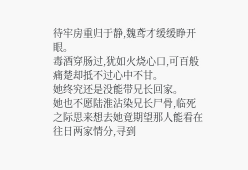待牢房重归于静,魏鸢才缓缓睁开眼。
毒酒穿肠过,犹如火烧心口,可百般痛楚却抵不过心中不甘。
她终究还是没能带兄长回家。
她也不愿陆淮沾染兄长尸骨,临死之际思来想去她竟期望那人能看在往日两家情分,寻到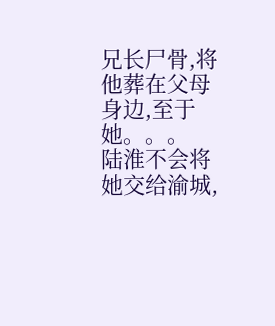兄长尸骨,将他葬在父母身边,至于她。。。
陆淮不会将她交给渝城,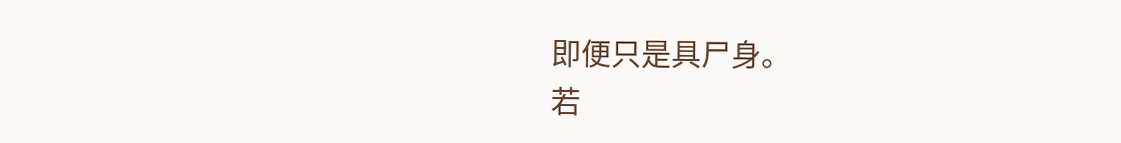即便只是具尸身。
若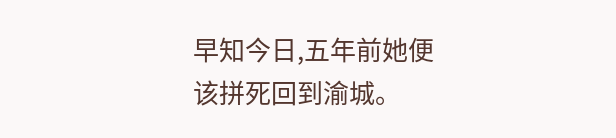早知今日,五年前她便该拼死回到渝城。